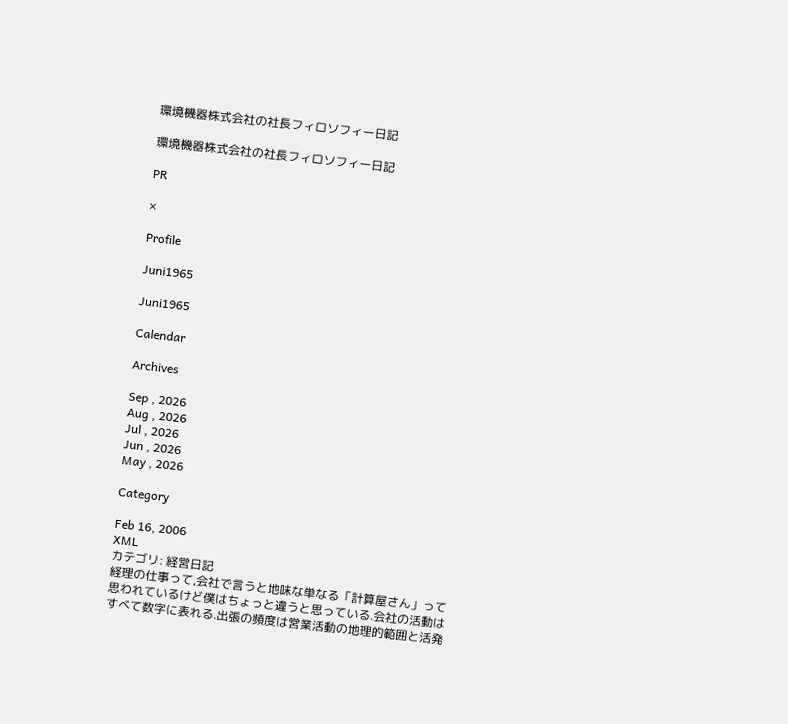環境機器株式会社の社長フィロソフィー日記

環境機器株式会社の社長フィロソフィー日記

PR

×

Profile

Juni1965

Juni1965

Calendar

Archives

Sep , 2026
Aug , 2026
Jul , 2026
Jun , 2026
May , 2026

Category

Feb 16, 2006
XML
カテゴリ: 経営日記
経理の仕事って,会社で言うと地味な単なる「計算屋さん」って思われているけど僕はちょっと違うと思っている.会社の活動はすべて数字に表れる.出張の頻度は営業活動の地理的範囲と活発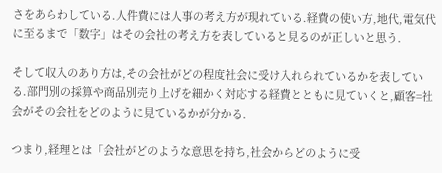さをあらわしている.人件費には人事の考え方が現れている.経費の使い方,地代,電気代に至るまで「数字」はその会社の考え方を表していると見るのが正しいと思う.

そして収入のあり方は,その会社がどの程度社会に受け入れられているかを表している.部門別の採算や商品別売り上げを細かく対応する経費とともに見ていくと,顧客=社会がその会社をどのように見ているかが分かる.

つまり,経理とは「会社がどのような意思を持ち,社会からどのように受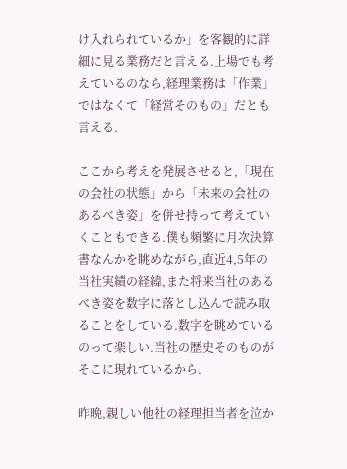け入れられているか」を客観的に詳細に見る業務だと言える.上場でも考えているのなら,経理業務は「作業」ではなくて「経営そのもの」だとも言える.

ここから考えを発展させると,「現在の会社の状態」から「未来の会社のあるべき姿」を併せ持って考えていくこともできる.僕も頻繁に月次決算書なんかを眺めながら,直近4,5年の当社実績の経緯,また将来当社のあるべき姿を数字に落とし込んで読み取ることをしている.数字を眺めているのって楽しい.当社の歴史そのものがそこに現れているから.

昨晩,親しい他社の経理担当者を泣か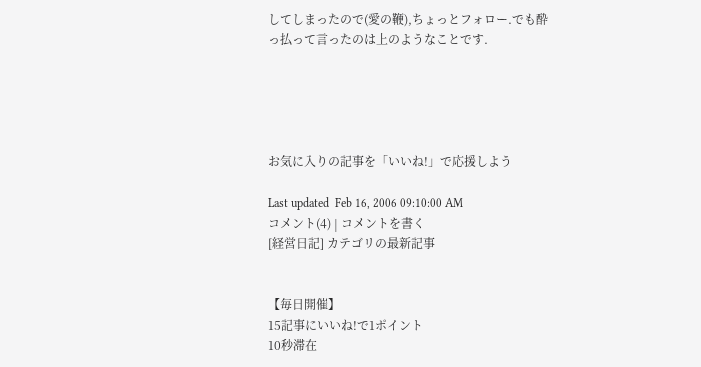してしまったので(愛の鞭),ちょっとフォロー.でも酔っ払って言ったのは上のようなことです.





お気に入りの記事を「いいね!」で応援しよう

Last updated  Feb 16, 2006 09:10:00 AM
コメント(4) | コメントを書く
[経営日記] カテゴリの最新記事


【毎日開催】
15記事にいいね!で1ポイント
10秒滞在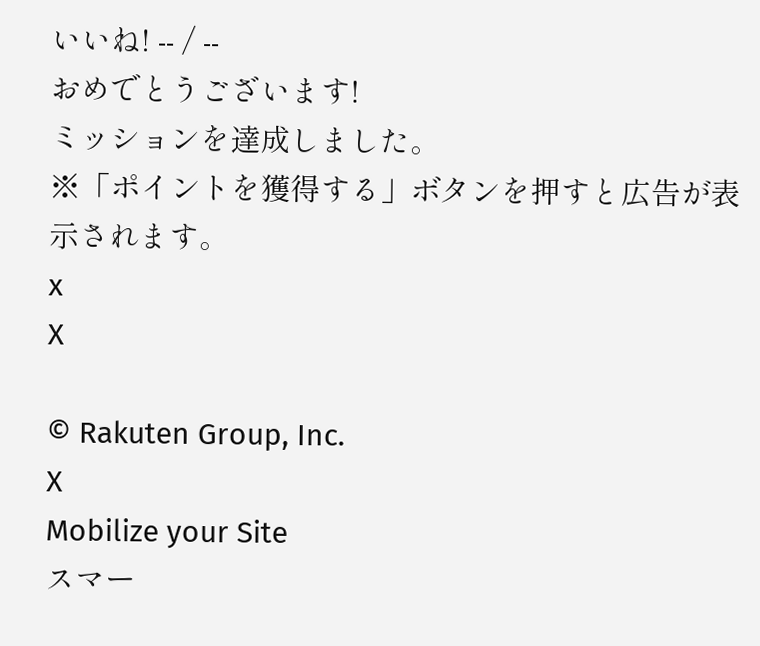いいね! -- / --
おめでとうございます!
ミッションを達成しました。
※「ポイントを獲得する」ボタンを押すと広告が表示されます。
x
X

© Rakuten Group, Inc.
X
Mobilize your Site
スマー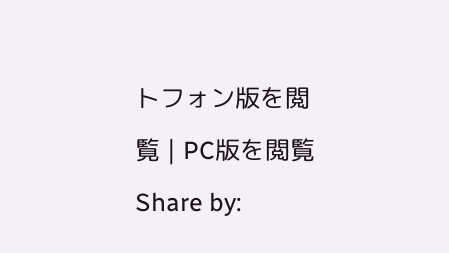トフォン版を閲覧 | PC版を閲覧
Share by: